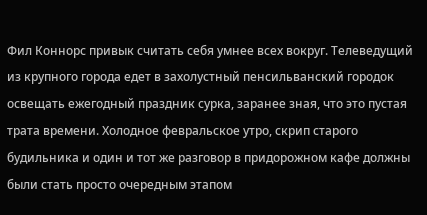Фил Коннорс привык считать себя умнее всех вокруг. Телеведущий из крупного города едет в захолустный пенсильванский городок освещать ежегодный праздник сурка, заранее зная, что это пустая трата времени. Холодное февральское утро, скрип старого будильника и один и тот же разговор в придорожном кафе должны были стать просто очередным этапом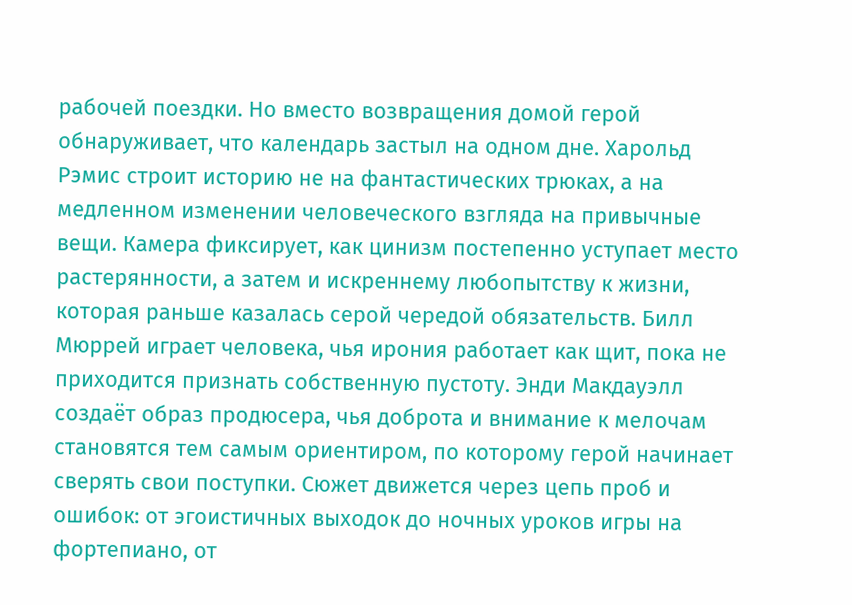рабочей поездки. Но вместо возвращения домой герой обнаруживает, что календарь застыл на одном дне. Харольд Рэмис строит историю не на фантастических трюках, а на медленном изменении человеческого взгляда на привычные вещи. Камера фиксирует, как цинизм постепенно уступает место растерянности, а затем и искреннему любопытству к жизни, которая раньше казалась серой чередой обязательств. Билл Мюррей играет человека, чья ирония работает как щит, пока не приходится признать собственную пустоту. Энди Макдауэлл создаёт образ продюсера, чья доброта и внимание к мелочам становятся тем самым ориентиром, по которому герой начинает сверять свои поступки. Сюжет движется через цепь проб и ошибок: от эгоистичных выходок до ночных уроков игры на фортепиано, от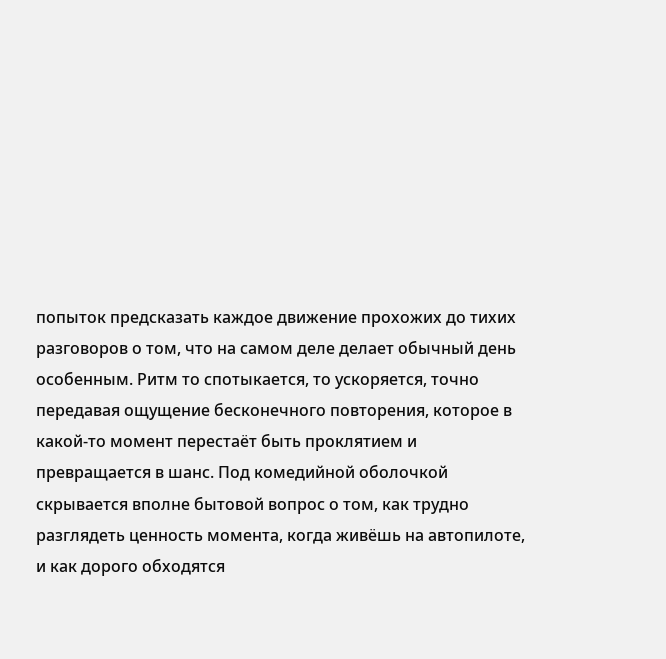попыток предсказать каждое движение прохожих до тихих разговоров о том, что на самом деле делает обычный день особенным. Ритм то спотыкается, то ускоряется, точно передавая ощущение бесконечного повторения, которое в какой-то момент перестаёт быть проклятием и превращается в шанс. Под комедийной оболочкой скрывается вполне бытовой вопрос о том, как трудно разглядеть ценность момента, когда живёшь на автопилоте, и как дорого обходятся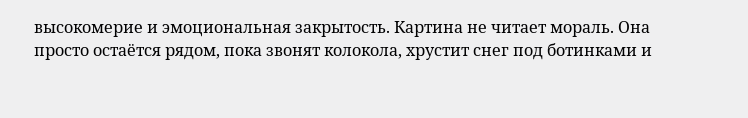высокомерие и эмоциональная закрытость. Картина не читает мораль. Она просто остаётся рядом, пока звонят колокола, хрустит снег под ботинками и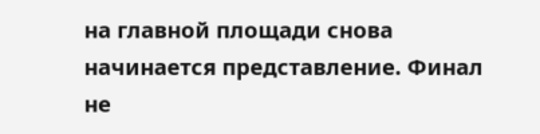на главной площади снова начинается представление. Финал не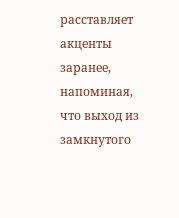расставляет акценты заранее, напоминая, что выход из замкнутого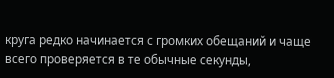круга редко начинается с громких обещаний и чаще всего проверяется в те обычные секунды,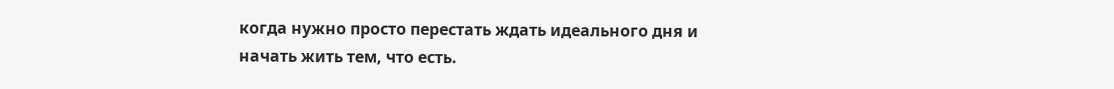когда нужно просто перестать ждать идеального дня и начать жить тем, что есть.